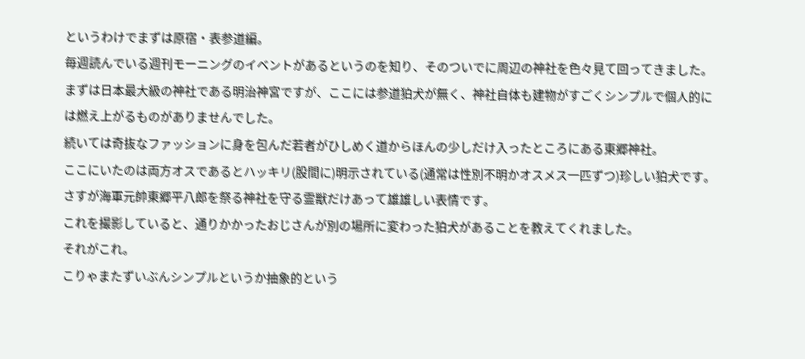というわけでまずは原宿・表参道編。
毎週読んでいる週刊モーニングのイベントがあるというのを知り、そのついでに周辺の神社を色々見て回ってきました。
まずは日本最大級の神社である明治神宮ですが、ここには参道狛犬が無く、神社自体も建物がすごくシンプルで個人的には燃え上がるものがありませんでした。
続いては奇抜なファッションに身を包んだ若者がひしめく道からほんの少しだけ入ったところにある東郷神社。
ここにいたのは両方オスであるとハッキリ(股間に)明示されている(通常は性別不明かオスメス一匹ずつ)珍しい狛犬です。
さすが海軍元帥東郷平八郎を祭る神社を守る霊獣だけあって雄雄しい表情です。
これを撮影していると、通りかかったおじさんが別の場所に変わった狛犬があることを教えてくれました。
それがこれ。
こりゃまたずいぶんシンプルというか抽象的という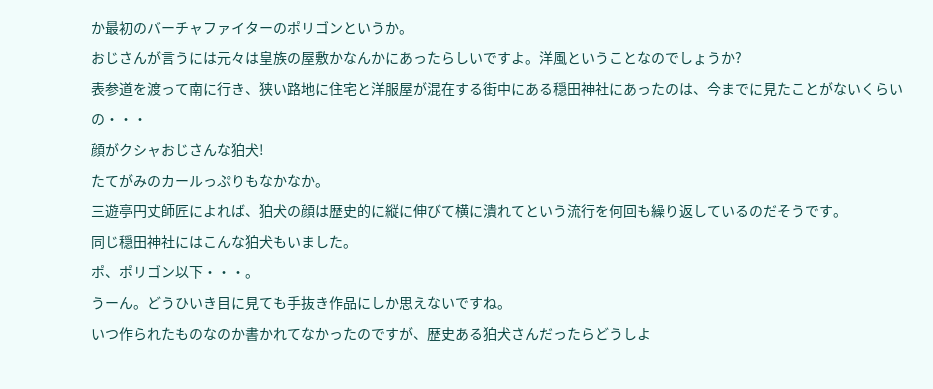か最初のバーチャファイターのポリゴンというか。
おじさんが言うには元々は皇族の屋敷かなんかにあったらしいですよ。洋風ということなのでしょうか?
表参道を渡って南に行き、狭い路地に住宅と洋服屋が混在する街中にある穏田神社にあったのは、今までに見たことがないくらいの・・・
顔がクシャおじさんな狛犬!
たてがみのカールっぷりもなかなか。
三遊亭円丈師匠によれば、狛犬の顔は歴史的に縦に伸びて横に潰れてという流行を何回も繰り返しているのだそうです。
同じ穏田神社にはこんな狛犬もいました。
ポ、ポリゴン以下・・・。
うーん。どうひいき目に見ても手抜き作品にしか思えないですね。
いつ作られたものなのか書かれてなかったのですが、歴史ある狛犬さんだったらどうしよ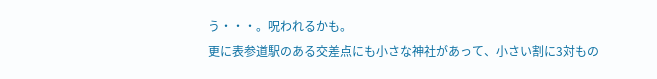う・・・。呪われるかも。
更に表参道駅のある交差点にも小さな神社があって、小さい割に3対もの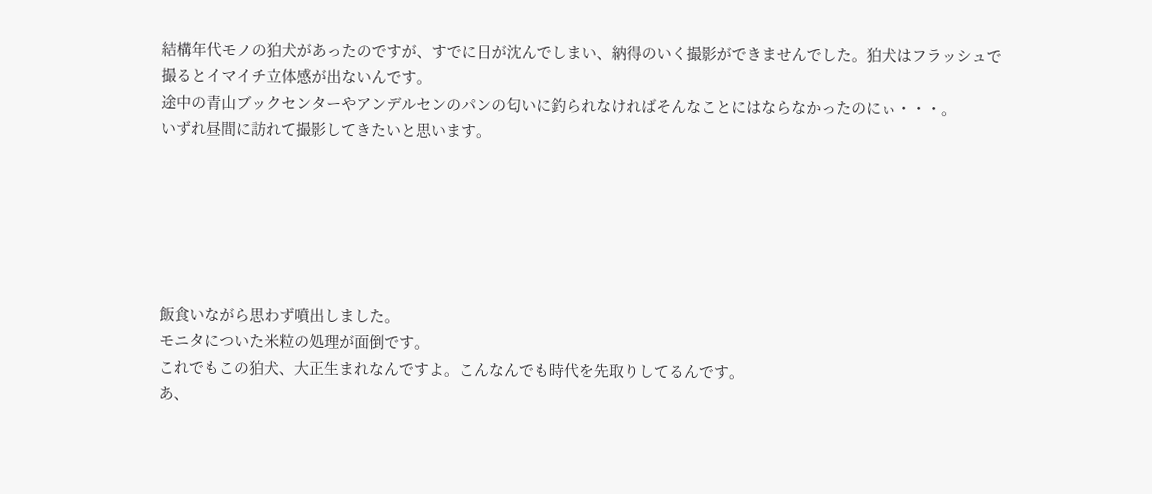結構年代モノの狛犬があったのですが、すでに日が沈んでしまい、納得のいく撮影ができませんでした。狛犬はフラッシュで撮るとイマイチ立体感が出ないんです。
途中の青山ブックセンターやアンデルセンのパンの匂いに釣られなければそんなことにはならなかったのにぃ・・・。
いずれ昼間に訪れて撮影してきたいと思います。






飯食いながら思わず噴出しました。
モニタについた米粒の処理が面倒です。
これでもこの狛犬、大正生まれなんですよ。こんなんでも時代を先取りしてるんです。
あ、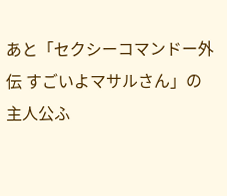あと「セクシーコマンドー外伝 すごいよマサルさん」の主人公ふ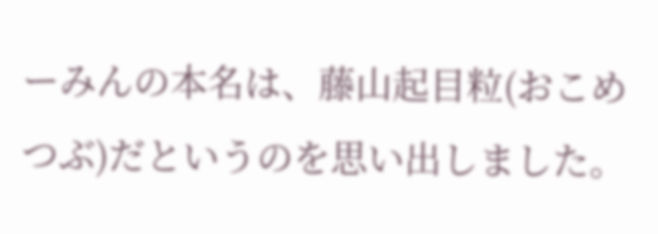ーみんの本名は、藤山起目粒(おこめつぶ)だというのを思い出しました。